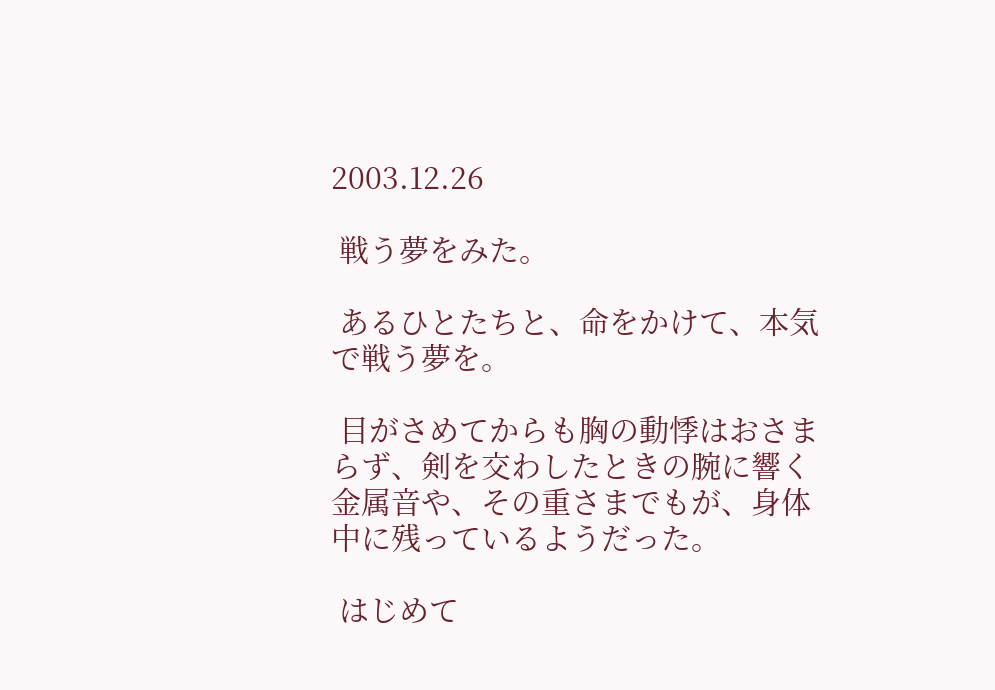2003.12.26

 戦う夢をみた。

 あるひとたちと、命をかけて、本気で戦う夢を。

 目がさめてからも胸の動悸はおさまらず、剣を交わしたときの腕に響く金属音や、その重さまでもが、身体中に残っているようだった。

 はじめて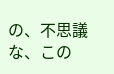の、不思議な、この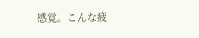感覚。こんな疲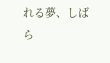れる夢、しばら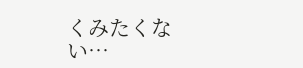くみたくない…